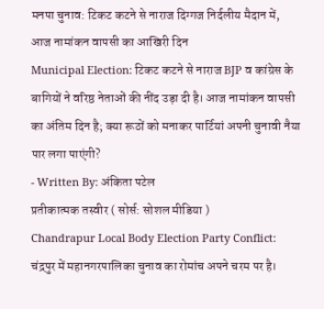मनपा चुनाव: टिकट कटने से नाराज दिग्गज निर्दलीय मैदान में, आज नामांकन वापसी का आखिरी दिन
Municipal Election: टिकट कटने से नाराज BJP व कांग्रेस के बागियों ने वरिष्ठ नेताओं की नींद उड़ा दी है। आज नामांकन वापसी का अंतिम दिन है; क्या रूठों को मनाकर पार्टियां अपनी चुनावी नैया पार लगा पाएंगी?
- Written By: अंकिता पटेल
प्रतीकात्मक तस्वीर ( सोर्स: सोशल मीडिया )
Chandrapur Local Body Election Party Conflict: चंद्रपुर में महानगरपालिका चुनाव का रोमांच अपने चरम पर है।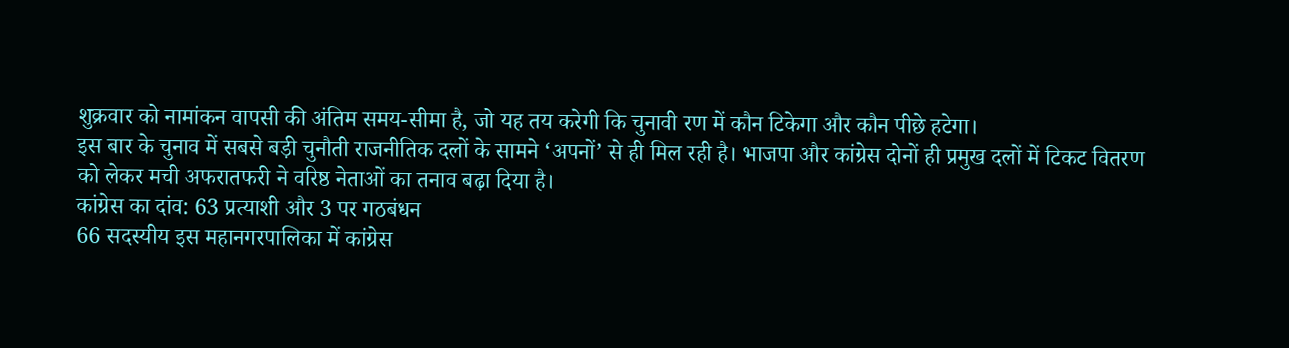शुक्रवार को नामांकन वापसी की अंतिम समय-सीमा है, जो यह तय करेगी कि चुनावी रण में कौन टिकेगा और कौन पीछे हटेगा।
इस बार के चुनाव में सबसे बड़ी चुनौती राजनीतिक दलों के सामने ‘अपनों’ से ही मिल रही है। भाजपा और कांग्रेस दोनों ही प्रमुख दलों में टिकट वितरण को लेकर मची अफरातफरी ने वरिष्ठ नेताओं का तनाव बढ़ा दिया है।
कांग्रेस का दांव: 63 प्रत्याशी और 3 पर गठबंधन
66 सदस्यीय इस महानगरपालिका में कांग्रेस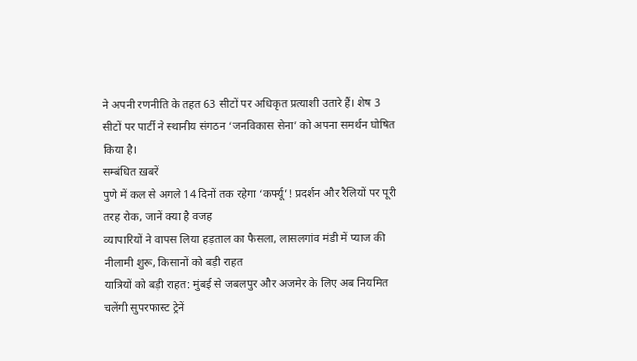ने अपनी रणनीति के तहत 63 सीटों पर अधिकृत प्रत्याशी उतारे हैं। शेष 3 सीटों पर पार्टी ने स्थानीय संगठन ‘जनविकास सेना’ को अपना समर्थन घोषित किया है।
सम्बंधित ख़बरें
पुणे में कल से अगले 14 दिनों तक रहेगा ‘कर्फ्यू’! प्रदर्शन और रैलियों पर पूरी तरह रोक, जानें क्या है वजह
व्यापारियों ने वापस लिया हड़ताल का फैसला, लासलगांव मंडी में प्याज की नीलामी शुरू, किसानों को बड़ी राहत
यात्रियों को बड़ी राहत: मुंबई से जबलपुर और अजमेर के लिए अब नियमित चलेंगी सुपरफास्ट ट्रेनें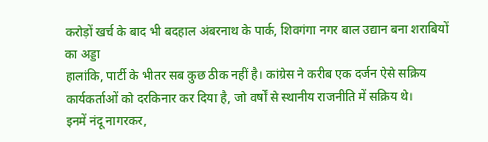करोड़ों खर्च के बाद भी बदहाल अंबरनाथ के पार्क, शिवगंगा नगर बाल उद्यान बना शराबियों का अड्डा
हालांकि, पार्टी के भीतर सब कुछ ठीक नहीं है। कांग्रेस ने करीब एक दर्जन ऐसे सक्रिय कार्यकर्ताओं को दरकिनार कर दिया है, जो वर्षों से स्थानीय राजनीति में सक्रिय थे।
इनमें नंदू नागरकर,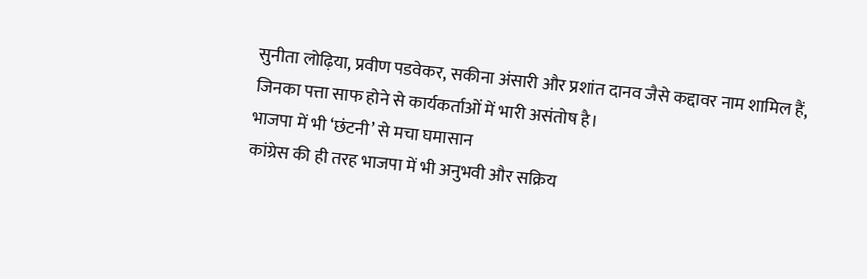सुनीता लोढ़िया, प्रवीण पडवेकर, सकीना अंसारी और प्रशांत दानव जैसे कद्दावर नाम शामिल हैं, जिनका पत्ता साफ होने से कार्यकर्ताओं में भारी असंतोष है।
भाजपा में भी ‘छंटनी’ से मचा घमासान
कांग्रेस की ही तरह भाजपा में भी अनुभवी और सक्रिय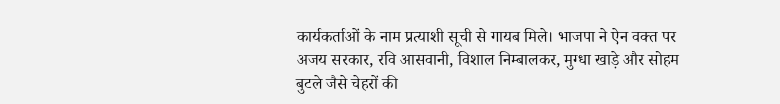कार्यकर्ताओं के नाम प्रत्याशी सूची से गायब मिले। भाजपा ने ऐन वक्त पर अजय सरकार, रवि आसवानी, विशाल निम्बालकर, मुग्धा खाड़े और सोहम बुटले जैसे चेहरों की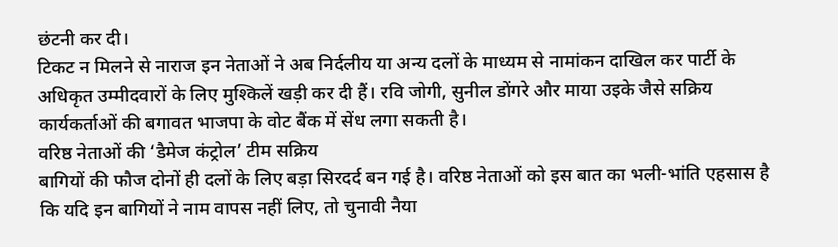छंटनी कर दी।
टिकट न मिलने से नाराज इन नेताओं ने अब निर्दलीय या अन्य दलों के माध्यम से नामांकन दाखिल कर पार्टी के अधिकृत उम्मीदवारों के लिए मुश्किलें खड़ी कर दी हैं। रवि जोगी, सुनील डोंगरे और माया उइके जैसे सक्रिय कार्यकर्ताओं की बगावत भाजपा के वोट बैंक में सेंध लगा सकती है।
वरिष्ठ नेताओं की ‘डैमेज कंट्रोल’ टीम सक्रिय
बागियों की फौज दोनों ही दलों के लिए बड़ा सिरदर्द बन गई है। वरिष्ठ नेताओं को इस बात का भली-भांति एहसास है कि यदि इन बागियों ने नाम वापस नहीं लिए, तो चुनावी नैया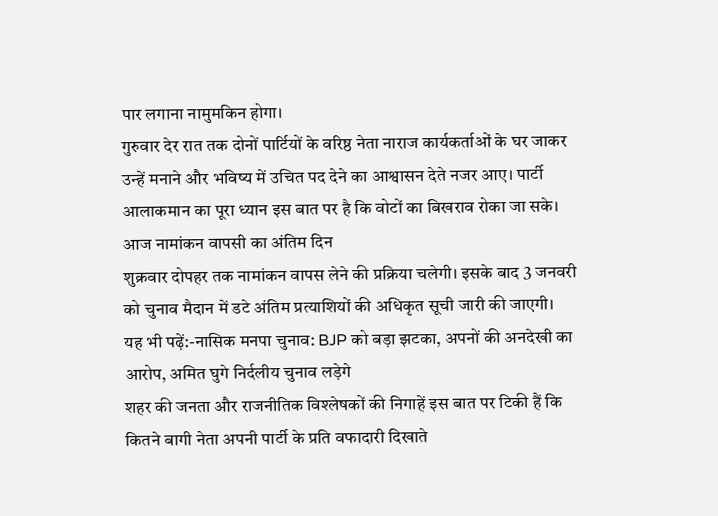पार लगाना नामुमकिन होगा।
गुरुवार देर रात तक दोनों पार्टियों के वरिष्ठ नेता नाराज कार्यकर्ताओं के घर जाकर उन्हें मनाने और भविष्य में उचित पद देने का आश्वासन देते नजर आए। पार्टी आलाकमान का पूरा ध्यान इस बात पर है कि वोटों का बिखराव रोका जा सके।
आज नामांकन वापसी का अंतिम दिन
शुक्रवार दोपहर तक नामांकन वापस लेने की प्रक्रिया चलेगी। इसके बाद 3 जनवरी को चुनाव मैदान में डटे अंतिम प्रत्याशियों की अधिकृत सूची जारी की जाएगी।
यह भी पढ़ें:-नासिक मनपा चुनाव: BJP को बड़ा झटका, अपनों की अनदेखी का आरोप, अमित घुगे निर्दलीय चुनाव लड़ेगे
शहर की जनता और राजनीतिक विश्लेषकों की निगाहें इस बात पर टिकी हैं कि कितने बागी नेता अपनी पार्टी के प्रति वफादारी दिखाते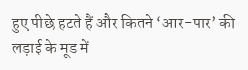हुए पीछे हटते हैं और कितने ‘आर-पार’ की लड़ाई के मूड में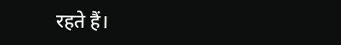रहते हैं।